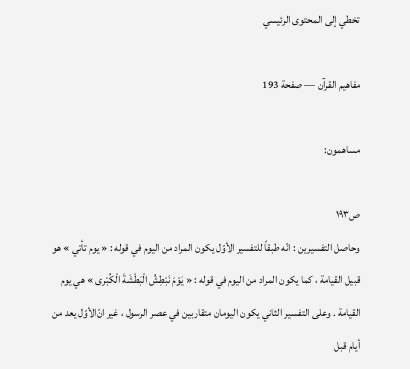تخطي إلى المحتوى الرئيسي

مفاهيم القرآن — صفحة 193

مساهمون:

ص١٩٣
وحاصل التفسيرين : انّه طبقاً للتفسير الأوّل يكون المراد من اليوم في قوله : « يوم تأتي » هو قبيل القيامة ، كما يكون المراد من اليوم في قوله : « يَوْمَ نَبْطِشُ الْبَطْشَةَ الْكُبْرى » هي يوم القيامة . وعلى التفسير الثاني يكون اليومان متقاربين في عصر الرسول ، غير ان‌ّالأوّل يعد من أيام قبل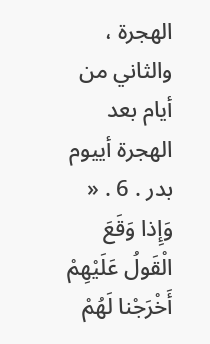الهجرة ، والثاني من أيام بعد الهجرة أييوم بدر . 6 . « وَإِذا وَقَعَ الْقَولُ عَلَيْهِمْ أَخْرَجْنا لَهُمْ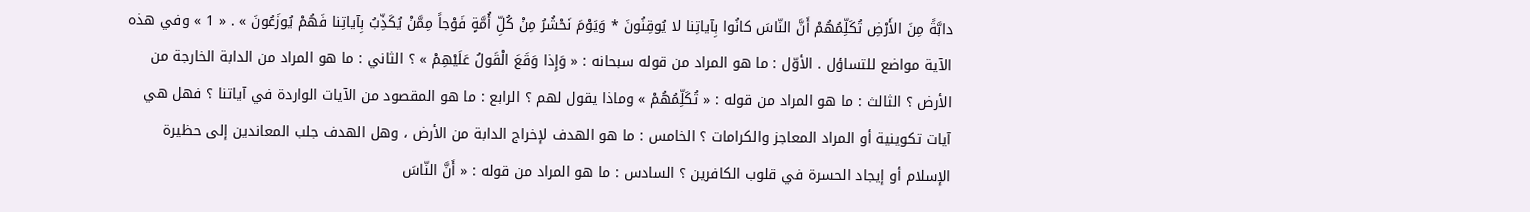دابَّةً مِنَ الأَرْضِ تُكَلِّمُهُمْ أَنَّ النّاسَ كانُوا بِآياتِنا لا يُوقِنُونَ * وَيَوْمَ نَحْشُرُ مِنْ كُلِّ أُمَّةٍ فَوْجاً مِمَّنْ يُكَذِّبُ بِآياتِنا فَهُمْ يُوزَعُونَ » . « 1 » وفي هذه الآية مواضع للتساؤل . الأوّل : ما هو المراد من قوله سبحانه : « وَإِذا وَقَعَ الْقَولُ عَلَيْهِمْ » ؟ الثاني : ما هو المراد من الدابة الخارجة من الأرض ؟ الثالث : ما هو المراد من قوله : « تُكَلِّمُهُمْ » وماذا يقول لهم ؟ الرابع : ما هو المقصود من الآيات الواردة في آياتنا ؟ فهل هي آيات تكوينية أو المراد المعاجز والكرامات ؟ الخامس : ما هو الهدف لإخراج الدابة من الأرض ، وهل الهدف جلب المعاندين إلى حظيرة الإسلام أو إيجاد الحسرة في قلوب الكافرين ؟ السادس : ما هو المراد من قوله : « أَنَّ النّاسَ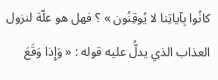كانُوا بِآياتِنا لا يُوقِنُون » ؟ فهل هو علّة لنزول العذاب الذي يدلُّ عليه قوله : « وَإِذا وَقَعَ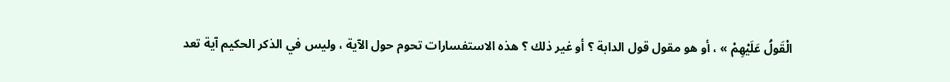الْقَولُ عَلَيْهِمْ » ، أو هو مقول قول الدابة ؟ أو غير ذلك ؟ هذه الاستفسارات تحوم حول الآية ، وليس في الذكر الحكيم آية تعد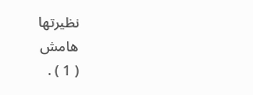نظيرتها
هامش
( 1 ) .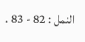النمل : 82 - 83 .